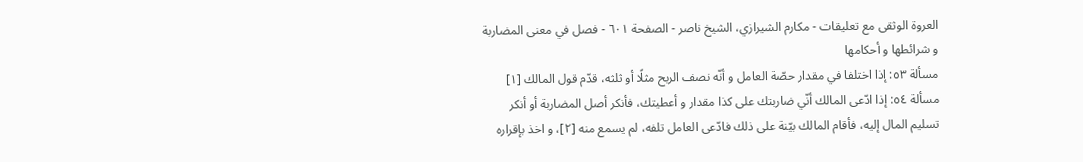العروة الوثقى مع تعليقات - مكارم الشيرازي، الشيخ ناصر - الصفحة ٦٠١ - فصل في معنى المضاربة و شرائطها و أحكامها
مسألة ٥٣: إذا اختلفا في مقدار حصّة العامل و أنّه نصف الربح مثلًا أو ثلثه، قدّم قول المالك [١]
مسألة ٥٤: إذا ادّعى المالك أنّي ضاربتك على كذا مقدار و أعطيتك، فأنكر أصل المضاربة أو أنكر تسليم المال إليه، فأقام المالك بيّنة على ذلك فادّعى العامل تلفه، لم يسمع منه [٢]، و اخذ بإقراره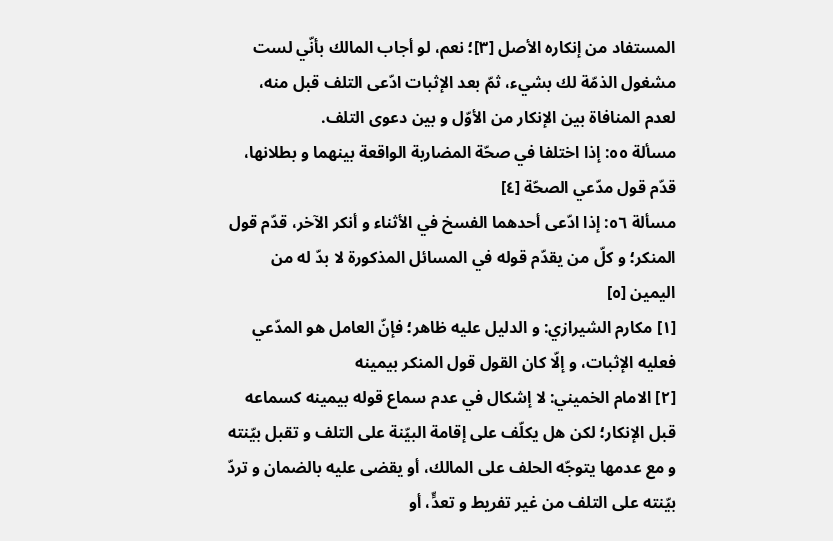المستفاد من إنكاره الأصل [٣]؛ نعم، لو أجاب المالك بأنّي لست مشغول الذمّة لك بشيء، ثمّ بعد الإثبات ادّعى التلف قبل منه، لعدم المنافاة بين الإنكار من الأوّل و بين دعوى التلف.
مسألة ٥٥: إذا اختلفا في صحّة المضاربة الواقعة بينهما و بطلانها، قدّم قول مدّعي الصحّة [٤]
مسألة ٥٦: إذا ادّعى أحدهما الفسخ في الأثناء و أنكر الآخر، قدّم قول المنكر؛ و كلّ من يقدّم قوله في المسائل المذكورة لا بدّ له من اليمين [٥]
[١] مكارم الشيرازي: و الدليل عليه ظاهر؛ فإنّ العامل هو المدّعي فعليه الإثبات، و إلّا كان القول قول المنكر بيمينه
[٢] الامام الخميني: لا إشكال في عدم سماع قوله بيمينه كسماعه قبل الإنكار؛ لكن هل يكلّف على إقامة البيّنة على التلف و تقبل بيّنته و مع عدمها يتوجّه الحلف على المالك، أو يقضى عليه بالضمان و تردّ بيّنته على التلف من غير تفريط و تعدٍّ، أو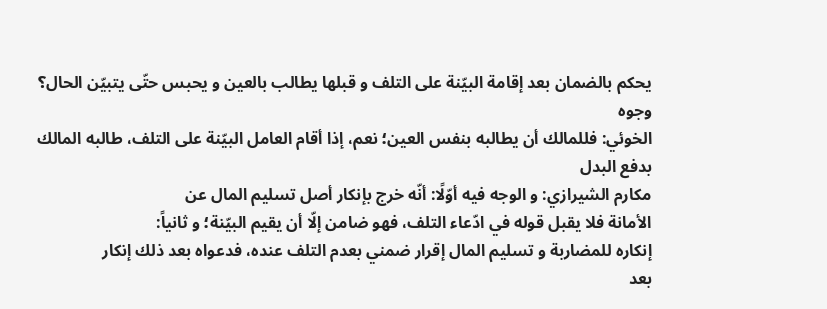يحكم بالضمان بعد إقامة البيّنة على التلف و قبلها يطالب بالعين و يحبس حتّى يتبيّن الحال؟ وجوه
الخوئي: فللمالك أن يطالبه بنفس العين؛ نعم، إذا أقام العامل البيّنة على التلف، طالبه المالك بدفع البدل
مكارم الشيرازي: و الوجه فيه أوّلًا: أنّه خرج بإنكار أصل تسليم المال عن
الأمانة فلا يقبل قوله في ادّعاء التلف، فهو ضامن إلّا أن يقيم البيّنة؛ و ثانياً:
إنكاره للمضاربة و تسليم المال إقرار ضمني بعدم التلف عنده، فدعواه بعد ذلك إنكار
بعد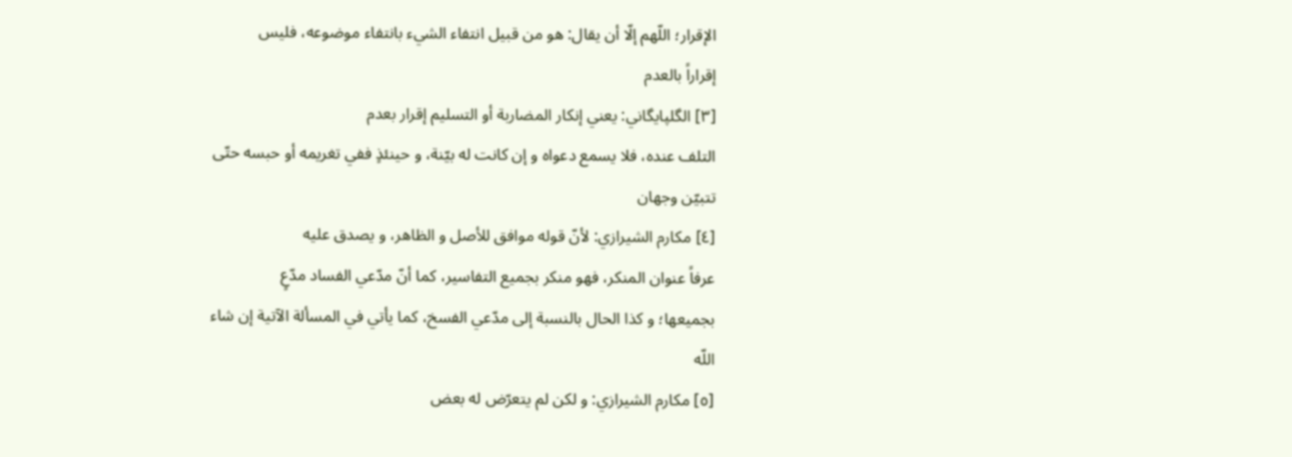الإقرار؛ اللّهم إلّا أن يقال: هو من قبيل انتفاء الشيء بانتفاء موضوعه، فليس
إقراراً بالعدم
[٣] الگلپايگاني: يعني إنكار المضاربة أو التسليم إقرار بعدم
التلف عنده، فلا يسمع دعواه و إن كانت له بيّنة، و حينئذٍ ففي تغريمه أو حبسه حتّى
تتبيّن وجهان
[٤] مكارم الشيرازي: لأنّ قوله موافق للأصل و الظاهر، و يصدق عليه
عرفاً عنوان المنكر، فهو منكر بجميع التفاسير، كما أنّ مدّعي الفساد مدّعٍ
بجميعها؛ و كذا الحال بالنسبة إلى مدّعي الفسخ، كما يأتي في المسألة الآتية إن شاء
اللّه
[٥] مكارم الشيرازي: و لكن لم يتعرّض له بعض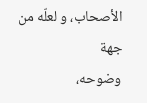الأصحاب، و لعلّه من جهة
وضوحه،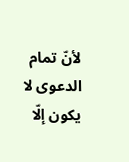لأنّ تمام الدعوى لا يكون إلّا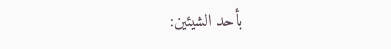بأحد الشيئين: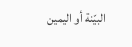البيّنة أو اليمين